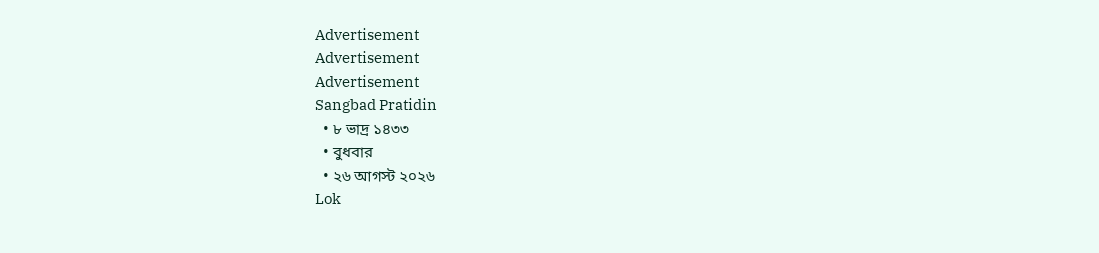Advertisement
Advertisement
Advertisement
Sangbad Pratidin
  • ৮ ভাদ্র ১৪৩৩
  • বুধবার
  • ২৬ আগস্ট ২০২৬
Lok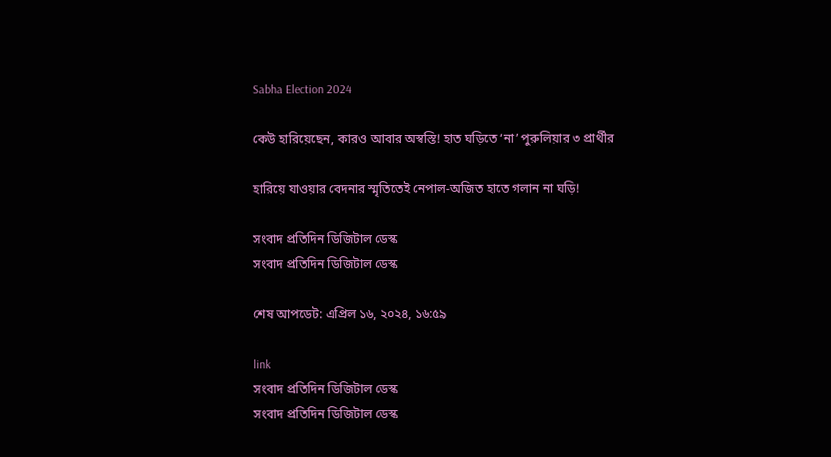Sabha Election 2024

কেউ হারিয়েছেন, কারও আবার অস্বস্তি! হাত ঘড়িতে ‘না’ পুরুলিয়ার ৩ প্রার্থীর

হারিয়ে যাওয়ার বেদনার স্মৃতিতেই নেপাল-অজিত হাতে গলান না ঘড়ি!

সংবাদ প্রতিদিন ডিজিটাল ডেস্ক
সংবাদ প্রতিদিন ডিজিটাল ডেস্ক

শেষ আপডেট: এপ্রিল ১৬, ২০২৪, ১৬:৫৯

link
সংবাদ প্রতিদিন ডিজিটাল ডেস্ক
সংবাদ প্রতিদিন ডিজিটাল ডেস্ক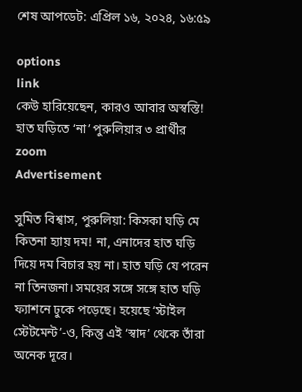শেষ আপডেট: এপ্রিল ১৬, ২০২৪, ১৬:৫৯

options
link
কেউ হারিয়েছেন, কারও আবার অস্বস্তি! হাত ঘড়িতে ‘না’ পুরুলিয়ার ৩ প্রার্থীর zoom
Advertisement

সুমিত বিশ্বাস, পুরুলিয়া: কিসকা ঘড়ি মে কিতনা হ্যায় দম! না, এনাদের হাত ঘড়ি দিয়ে দম বিচার হয় না। হাত ঘড়ি যে পরেন না তিনজনা। সময়ের সঙ্গে সঙ্গে হাত ঘড়ি ফ্যাশনে ঢুকে পড়েছে। হয়েছে ‘স্টাইল স্টেটমেন্ট’-ও, কিন্তু এই ‘স্বাদ’ থেকে তাঁরা অনেক দূরে।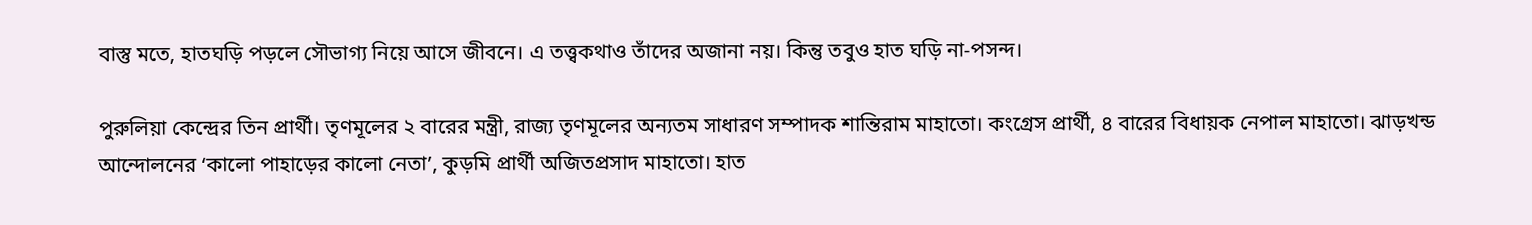বাস্তু মতে, হাতঘড়ি পড়লে সৌভাগ্য নিয়ে আসে জীবনে। এ তত্ত্বকথাও তাঁদের অজানা নয়। কিন্তু তবুও হাত ঘড়ি না-পসন্দ।

পুরুলিয়া কেন্দ্রের তিন প্রার্থী। তৃণমূলের ২ বারের মন্ত্রী, রাজ্য তৃণমূলের অন্যতম সাধারণ সম্পাদক শান্তিরাম মাহাতো। কংগ্রেস প্রার্থী, ৪ বারের বিধায়ক নেপাল মাহাতো। ঝাড়খন্ড আন্দোলনের ‘কালো পাহাড়ের কালো নেতা’, কুড়মি প্রার্থী অজিতপ্রসাদ মাহাতো। হাত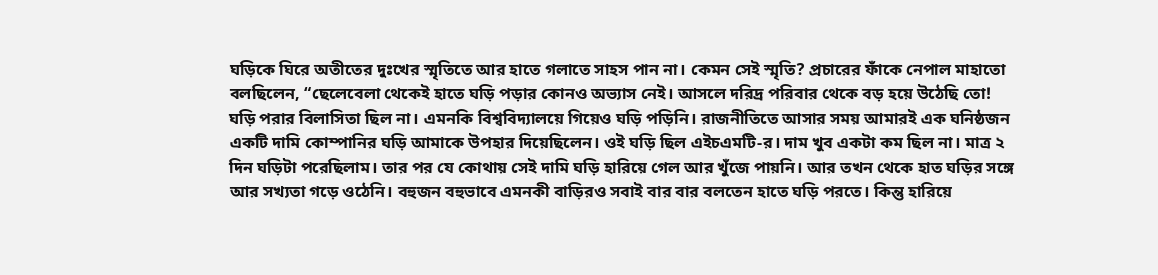ঘড়িকে ঘিরে অতীতের দুঃখের স্মৃতিতে আর হাতে গলাতে সাহস পান না। কেমন সেই স্মৃতি? প্রচারের ফাঁকে নেপাল মাহাতো বলছিলেন, “ছেলেবেলা থেকেই হাতে ঘড়ি পড়ার কোনও অভ্যাস নেই। আসলে দরিদ্র পরিবার থেকে বড় হয়ে উঠেছি তো! ঘড়ি পরার বিলাসিতা ছিল না। এমনকি বিশ্ববিদ্যালয়ে গিয়েও ঘড়ি পড়িনি। রাজনীতিতে আসার সময় আমারই এক ঘনিষ্ঠজন একটি দামি কোম্পানির ঘড়ি আমাকে উপহার দিয়েছিলেন। ওই ঘড়ি ছিল এইচএমটি-র। দাম খুব একটা কম ছিল না। মাত্র ২ দিন ঘড়িটা পরেছিলাম। তার পর যে কোথায় সেই দামি ঘড়ি হারিয়ে গেল আর খুঁজে পায়নি। আর তখন থেকে হাত ঘড়ির সঙ্গে আর সখ্যতা গড়ে ওঠেনি। বহুজন বহুভাবে এমনকী বাড়িরও সবাই বার বার বলতেন হাতে ঘড়ি পরতে। কিন্তু হারিয়ে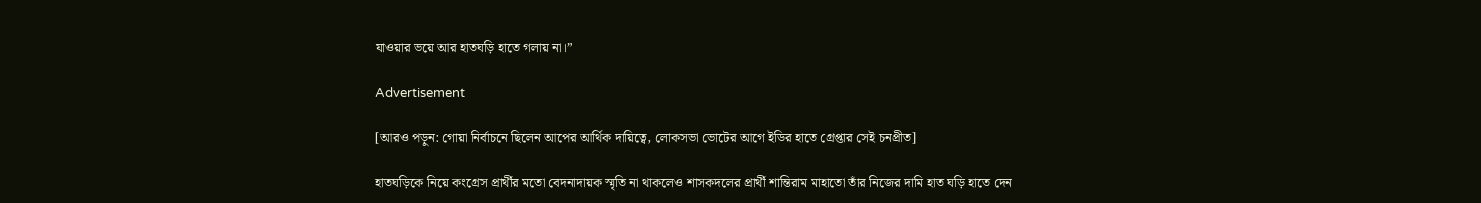যাওয়ার ভয়ে আর হাতঘড়ি হাতে গলায় না।”

Advertisement

[আরও পড়ুন: গোয়া নির্বাচনে ছিলেন আপের আর্থিক দায়িত্বে, লোকসভা ভোটের আগে ইডির হাতে গ্রেপ্তার সেই চনপ্রীত]

হাতঘড়িকে নিয়ে কংগ্রেস প্রার্থীর মতো বেদনাদায়ক স্মৃতি না থাকলেও শাসকদলের প্রার্থী শান্তিরাম মাহাতো তাঁর নিজের দামি হাত ঘড়ি হাতে দেন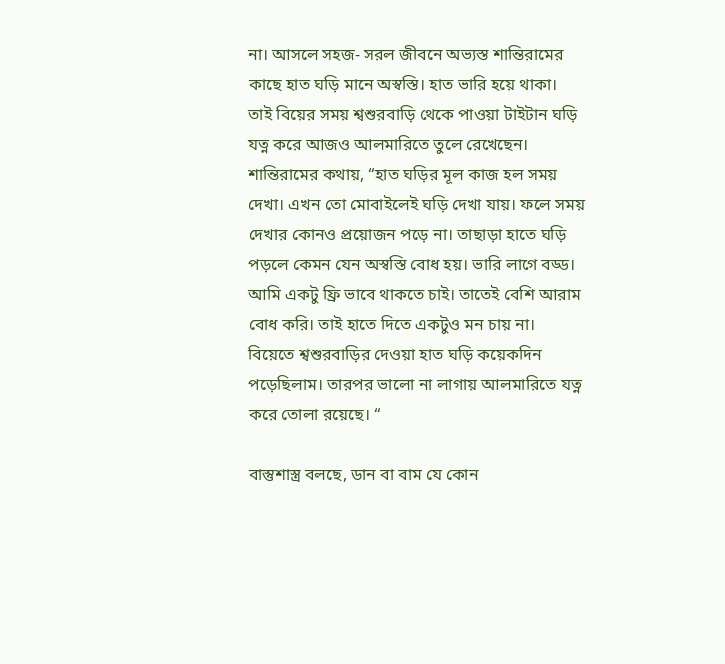না। আসলে সহজ- সরল জীবনে অভ্যস্ত শান্তিরামের কাছে হাত ঘড়ি মানে অস্বস্তি। হাত ভারি হয়ে থাকা। তাই বিয়ের সময় শ্বশুরবাড়ি থেকে পাওয়া টাইটান ঘড়ি যত্ন করে আজও আলমারিতে তুলে রেখেছেন। শান্তিরামের কথায়, “হাত ঘড়ির মূল কাজ হল সময় দেখা। এখন তো মোবাইলেই ঘড়ি দেখা যায়। ফলে সময় দেখার কোনও প্রয়োজন পড়ে না। তাছাড়া হাতে ঘড়ি পড়লে কেমন যেন অস্বস্তি বোধ হয়। ভারি লাগে বড্ড। আমি একটু ফ্রি ভাবে থাকতে চাই। তাতেই বেশি আরাম বোধ করি। তাই হাতে দিতে একটুও মন চায় না। বিয়েতে শ্বশুরবাড়ির দেওয়া হাত ঘড়ি কয়েকদিন পড়েছিলাম। তারপর ভালো না লাগায় আলমারিতে যত্ন করে তোলা রয়েছে। “

বাস্তুশাস্ত্র বলছে, ডান বা বাম যে কোন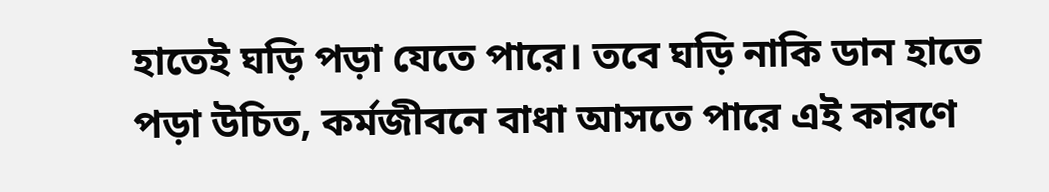হাতেই ঘড়ি পড়া যেতে পারে। তবে ঘড়ি নাকি ডান হাতে পড়া উচিত, কর্মজীবনে বাধা আসতে পারে এই কারণে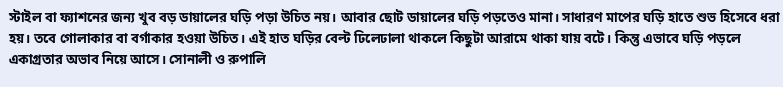স্টাইল বা ফ্যাশনের জন্য খুব বড় ডায়ালের ঘড়ি পড়া উচিত নয়। আবার ছোট ডায়ালের ঘড়ি পড়তেও মানা। সাধারণ মাপের ঘড়ি হাতে শুভ হিসেবে ধরা হয়। তবে গোলাকার বা বর্গাকার হওয়া উচিত। এই হাত ঘড়ির বেল্ট ঢিলেঢালা থাকলে কিছুটা আরামে থাকা যায় বটে। কিন্তু এভাবে ঘড়ি পড়লে একাগ্রতার অভাব নিয়ে আসে। সোনালী ও রুপালি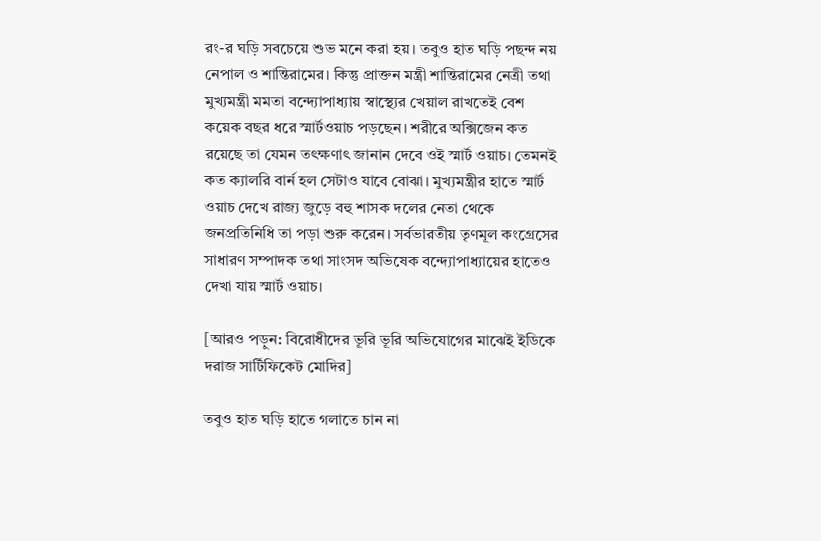রং-র ঘড়ি সবচেয়ে শুভ মনে করা হয়। তবুও হাত ঘড়ি পছন্দ নয় নেপাল ও শান্তিরামের। কিন্তু প্রাক্তন মন্ত্রী শান্তিরামের নেত্রী তথা মুখ্যমন্ত্রী মমতা বন্দ্যোপাধ্যায় স্বাস্থ্যের খেয়াল রাখতেই বেশ কয়েক বছর ধরে স্মার্টওয়াচ পড়ছেন। শরীরে অক্সিজেন কত রয়েছে তা যেমন তৎক্ষণাৎ জানান দেবে ওই স্মার্ট ওয়াচ। তেমনই কত ক্যালরি বার্ন হল সেটাও যাবে বোঝা। মুখ্যমন্ত্রীর হাতে স্মার্ট ওয়াচ দেখে রাজ্য জুড়ে বহু শাসক দলের নেতা থেকে জনপ্রতিনিধি তা পড়া শুরু করেন। সর্বভারতীয় তৃণমূল কংগ্রেসের সাধারণ সম্পাদক তথা সাংসদ অভিষেক বন্দ্যোপাধ্যায়ের হাতেও দেখা যায় স্মার্ট ওয়াচ।

[আরও পড়ুন: বিরোধীদের ভূরি ভূরি অভিযোগের মাঝেই ইডিকে দরাজ সার্টিফিকেট মোদির]

তবুও হাত ঘড়ি হাতে গলাতে চান না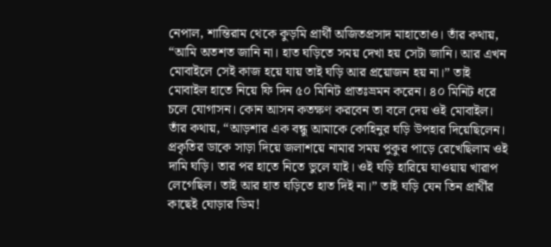নেপাল, শান্তিরাম থেকে কুড়মি প্রার্থী অজিতপ্রসাদ মাহাতোও। তাঁর কথায়, “আমি অতশত জানি না। হাত ঘড়িতে সময় দেখা হয় সেটা জানি। আর এখন মোবাইলে সেই কাজ হয়ে যায় তাই ঘড়ি আর প্রয়োজন হয় না।” তাই মোবাইল হাতে নিয়ে ফি দিন ৫০ মিনিট প্রাতঃভ্রমন করেন। ৪০ মিনিট ধরে চলে যোগাসন। কোন আসন কতক্ষণ করবেন তা বলে দেয় ওই মোবাইল। তাঁর কথায়, “আড়শার এক বন্ধু আমাকে কোহিনুর ঘড়ি উপহার দিয়েছিলেন। প্রকৃতির ডাকে সাড়া দিয়ে জলাশয়ে নামার সময় পুকুর পাড়ে রেখেছিলাম ওই দামি ঘড়ি। তার পর হাতে নিতে ভুলে যাই। ওই ঘড়ি হারিয়ে যাওয়ায় খারাপ লেগেছিল। তাই আর হাত ঘড়িতে হাত দিই না।” তাই ঘড়ি যেন তিন প্রার্থীর কাছেই ঘোড়ার ডিম!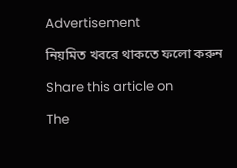Advertisement

নিয়মিত খবরে থাকতে ফলো করুন

Share this article on

The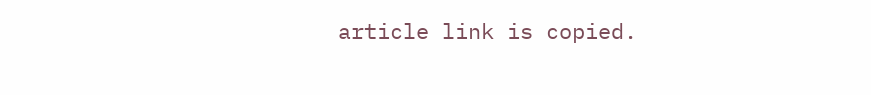article link is copied.